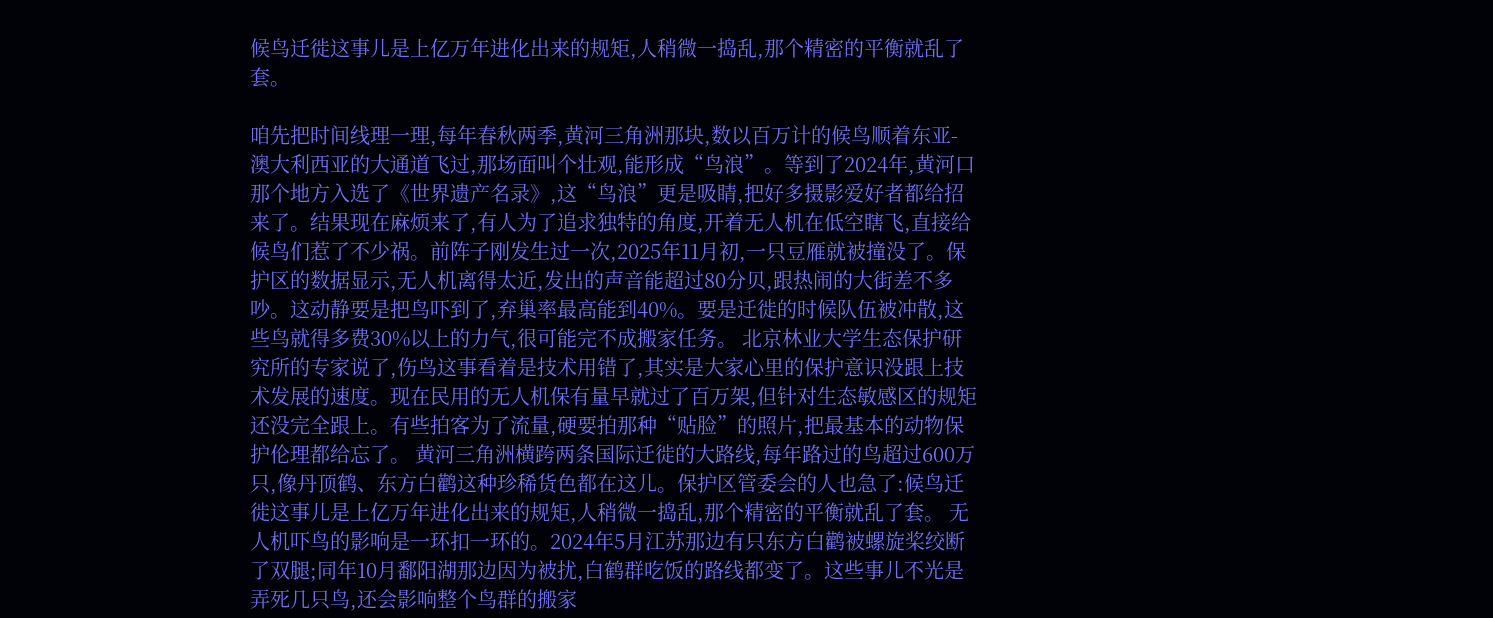候鸟迁徙这事儿是上亿万年进化出来的规矩,人稍微一捣乱,那个精密的平衡就乱了套。

咱先把时间线理一理,每年春秋两季,黄河三角洲那块,数以百万计的候鸟顺着东亚-澳大利西亚的大通道飞过,那场面叫个壮观,能形成“鸟浪”。等到了2024年,黄河口那个地方入选了《世界遗产名录》,这“鸟浪”更是吸睛,把好多摄影爱好者都给招来了。结果现在麻烦来了,有人为了追求独特的角度,开着无人机在低空瞎飞,直接给候鸟们惹了不少祸。前阵子刚发生过一次,2025年11月初,一只豆雁就被撞没了。保护区的数据显示,无人机离得太近,发出的声音能超过80分贝,跟热闹的大街差不多吵。这动静要是把鸟吓到了,弃巢率最高能到40%。要是迁徙的时候队伍被冲散,这些鸟就得多费30%以上的力气,很可能完不成搬家任务。 北京林业大学生态保护研究所的专家说了,伤鸟这事看着是技术用错了,其实是大家心里的保护意识没跟上技术发展的速度。现在民用的无人机保有量早就过了百万架,但针对生态敏感区的规矩还没完全跟上。有些拍客为了流量,硬要拍那种“贴脸”的照片,把最基本的动物保护伦理都给忘了。 黄河三角洲横跨两条国际迁徙的大路线,每年路过的鸟超过600万只,像丹顶鹤、东方白鹳这种珍稀货色都在这儿。保护区管委会的人也急了:候鸟迁徙这事儿是上亿万年进化出来的规矩,人稍微一捣乱,那个精密的平衡就乱了套。 无人机吓鸟的影响是一环扣一环的。2024年5月江苏那边有只东方白鹳被螺旋桨绞断了双腿;同年10月鄱阳湖那边因为被扰,白鹤群吃饭的路线都变了。这些事儿不光是弄死几只鸟,还会影响整个鸟群的搬家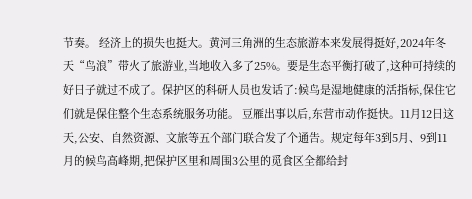节奏。 经济上的损失也挺大。黄河三角洲的生态旅游本来发展得挺好,2024年冬天“鸟浪”带火了旅游业,当地收入多了25%。要是生态平衡打破了,这种可持续的好日子就过不成了。保护区的科研人员也发话了:候鸟是湿地健康的活指标,保住它们就是保住整个生态系统服务功能。 豆雁出事以后,东营市动作挺快。11月12日这天,公安、自然资源、文旅等五个部门联合发了个通告。规定每年3到5月、9到11月的候鸟高峰期,把保护区里和周围3公里的觅食区全都给封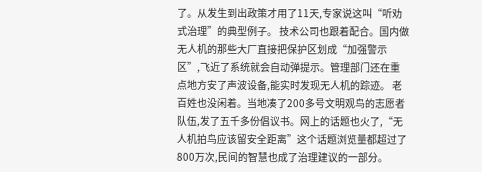了。从发生到出政策才用了11天,专家说这叫“听劝式治理”的典型例子。 技术公司也跟着配合。国内做无人机的那些大厂直接把保护区划成“加强警示区”,飞近了系统就会自动弹提示。管理部门还在重点地方安了声波设备,能实时发现无人机的踪迹。 老百姓也没闲着。当地凑了200多号文明观鸟的志愿者队伍,发了五千多份倡议书。网上的话题也火了,“无人机拍鸟应该留安全距离”这个话题浏览量都超过了800万次,民间的智慧也成了治理建议的一部分。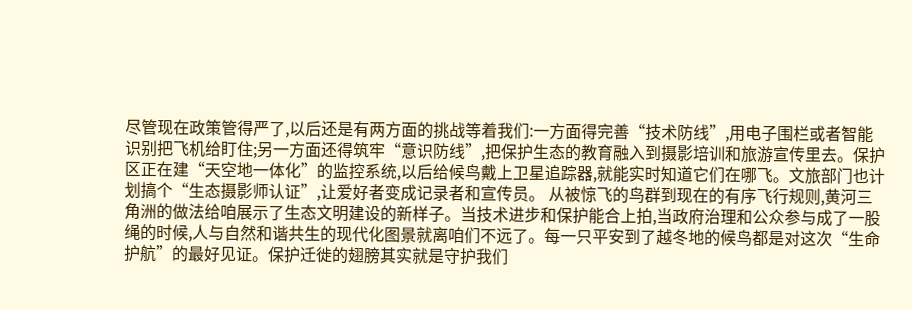尽管现在政策管得严了,以后还是有两方面的挑战等着我们:一方面得完善“技术防线”,用电子围栏或者智能识别把飞机给盯住;另一方面还得筑牢“意识防线”,把保护生态的教育融入到摄影培训和旅游宣传里去。保护区正在建“天空地一体化”的监控系统,以后给候鸟戴上卫星追踪器,就能实时知道它们在哪飞。文旅部门也计划搞个“生态摄影师认证”,让爱好者变成记录者和宣传员。 从被惊飞的鸟群到现在的有序飞行规则,黄河三角洲的做法给咱展示了生态文明建设的新样子。当技术进步和保护能合上拍,当政府治理和公众参与成了一股绳的时候,人与自然和谐共生的现代化图景就离咱们不远了。每一只平安到了越冬地的候鸟都是对这次“生命护航”的最好见证。保护迁徙的翅膀其实就是守护我们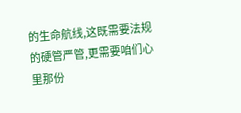的生命航线,这既需要法规的硬管严管,更需要咱们心里那份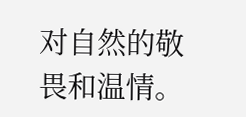对自然的敬畏和温情。